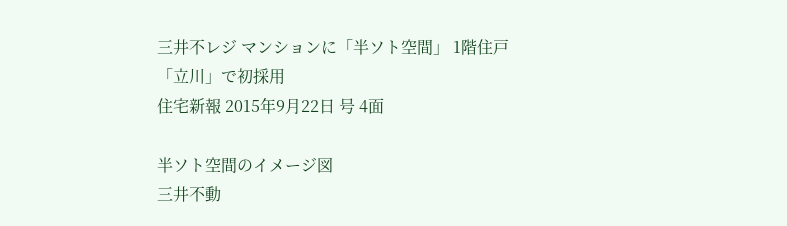三井不レジ マンションに「半ソト空間」 1階住戸「立川」で初採用
住宅新報 2015年9月22日 号 4面

半ソト空間のイメージ図
三井不動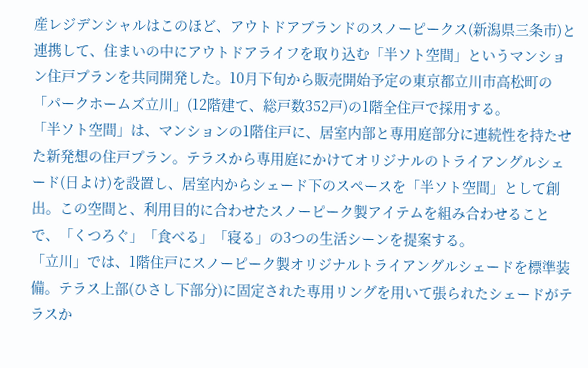産レジデンシャルはこのほど、アウトドアブランドのスノーピークス(新潟県三条市)と連携して、住まいの中にアウトドアライフを取り込む「半ソト空間」というマンション住戸プランを共同開発した。10月下旬から販売開始予定の東京都立川市高松町の「パークホームズ立川」(12階建て、総戸数352戸)の1階全住戸で採用する。
「半ソト空間」は、マンションの1階住戸に、居室内部と専用庭部分に連続性を持たせた新発想の住戸プラン。テラスから専用庭にかけてオリジナルのトライアングルシェード(日よけ)を設置し、居室内からシェード下のスペースを「半ソト空間」として創出。この空間と、利用目的に合わせたスノーピーク製アイテムを組み合わせることで、「くつろぐ」「食べる」「寝る」の3つの生活シーンを提案する。
「立川」では、1階住戸にスノーピーク製オリジナルトライアングルシェードを標準装備。テラス上部(ひさし下部分)に固定された専用リングを用いて張られたシェードがテラスか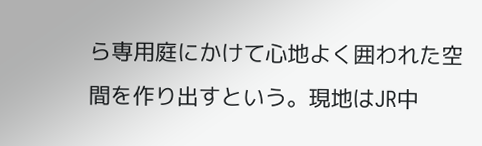ら専用庭にかけて心地よく囲われた空間を作り出すという。現地はJR中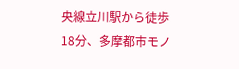央線立川駅から徒歩18分、多摩都市モノ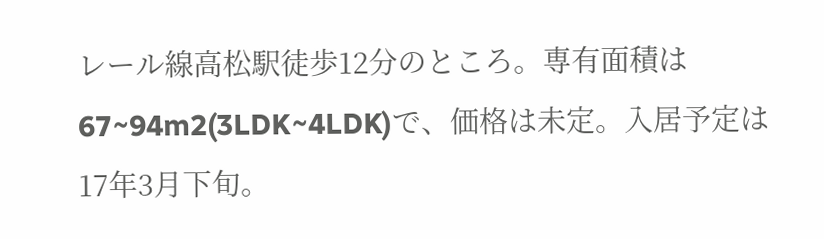レール線高松駅徒歩12分のところ。専有面積は67~94m2(3LDK~4LDK)で、価格は未定。入居予定は17年3月下旬。